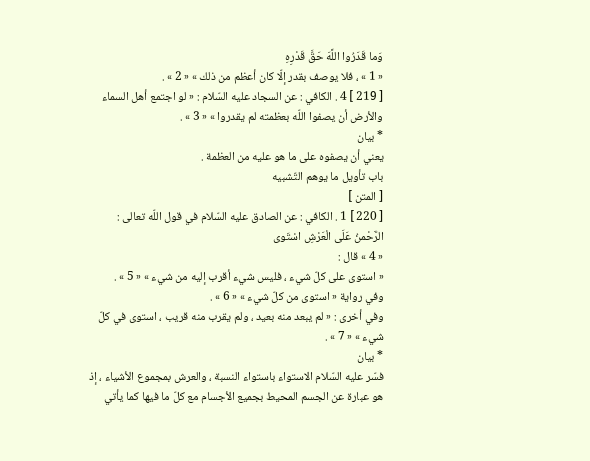وَما قَدَرُوا اللَّهَ حَقَّ قَدْرِهِ
« 1 » ، فلا يوصف بقدر إلّا كان أعظم من ذلك » « 2 » .
[ 219 ] 4 . الكافي : عن السجاد عليه السّلام : « لو اجتمع أهل السماء والأرض أن يصفوا اللّه بعظمته لم يقدروا » « 3 » .
* بيان
يعني أن يصفوه على ما هو عليه من العظمة .
باب تأويل ما يوهم التّشبيه
[ المتن ]
[ 220 ] 1 . الكافي : عن الصادق عليه السّلام في قول اللّه تعالى :
الرَّحْمنُ عَلَى الْعَرْشِ اسْتَوى
« 4 » قال :
« استوى على كلّ شيء ، فليس شيء أقرب إليه من شيء » « 5 » .
وفي رواية « استوى من كلّ شيء » « 6 » .
وفي أخرى : « لم يبعد منه بعيد ، ولم يقرب منه قريب ، استوى في كلّ شيء » « 7 » .
* بيان
فسّر عليه السّلام الاستواء باستواء النسبة ، والعرش بمجموع الأشياء ، إذ هو عبارة عن الجسم المحيط بجميع الأجسام مع كلّ ما فيها كما يأتي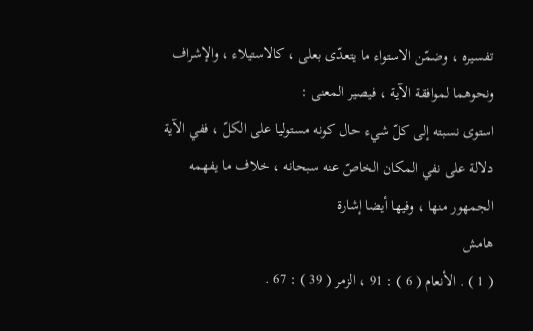تفسيره ، وضمّن الاستواء ما يتعدّى بعلى ، كالاستيلاء ، والإشراف ونحوهما لموافقة الآية ، فيصير المعنى :
استوى نسبته إلى كلّ شيء حال كونه مستوليا على الكلّ ، ففي الآية دلالة على نفي المكان الخاصّ عنه سبحانه ، خلاف ما يفهمه الجمهور منها ، وفيها أيضا إشارة
هامش
( 1 ) . الأنعام ( 6 ) : 91 ، الزمر ( 39 ) : 67 .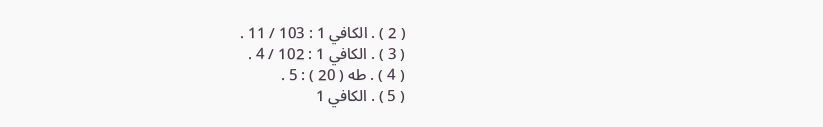( 2 ) . الكافي 1 : 103 / 11 .
( 3 ) . الكافي 1 : 102 / 4 .
( 4 ) . طه ( 20 ) : 5 .
( 5 ) . الكافي 1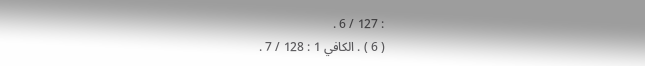: 127 / 6 .
( 6 ) . الكافي 1 : 128 / 7 .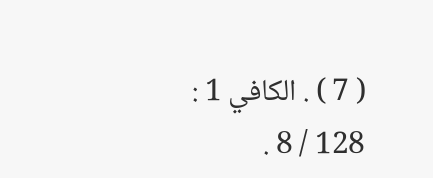( 7 ) . الكافي 1 : 128 / 8 .